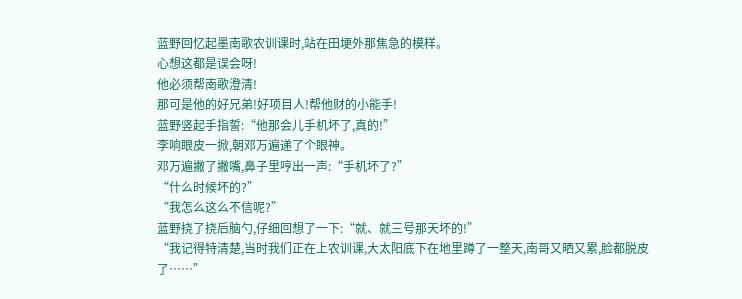蓝野回忆起墨南歌农训课时,站在田埂外那焦急的模样。
心想这都是误会呀!
他必须帮南歌澄清!
那可是他的好兄弟!好项目人!帮他财的小能手!
蓝野竖起手指誓:“他那会儿手机坏了,真的!”
李响眼皮一掀,朝邓万遍递了个眼神。
邓万遍撇了撇嘴,鼻子里哼出一声:“手机坏了?”
“什么时候坏的?”
“我怎么这么不信呢?”
蓝野挠了挠后脑勺,仔细回想了一下:“就、就三号那天坏的!”
“我记得特清楚,当时我们正在上农训课,大太阳底下在地里蹲了一整天,南哥又晒又累,脸都脱皮了……”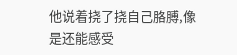他说着挠了挠自己胳膊,像是还能感受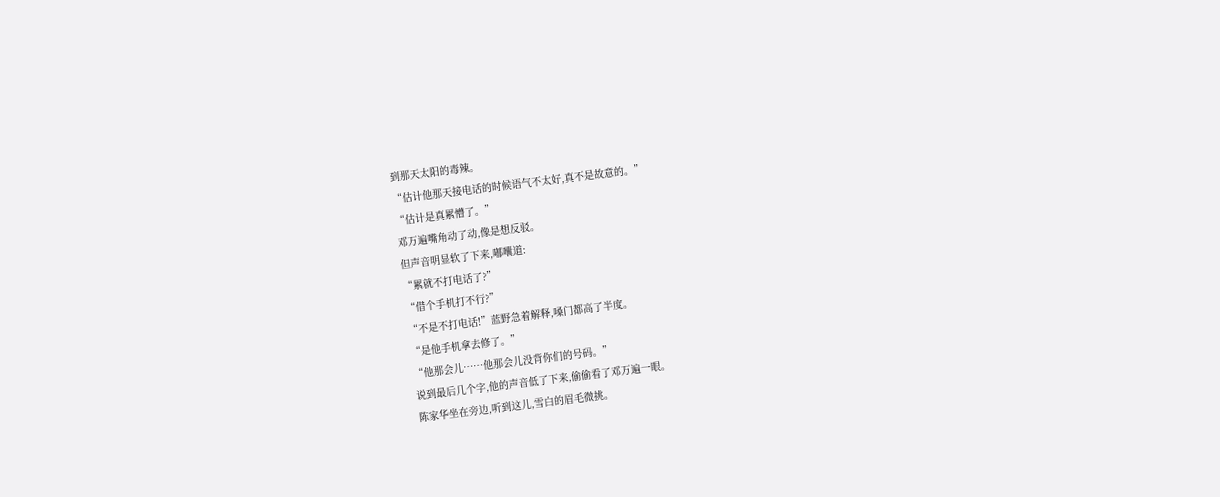到那天太阳的毒辣。
“估计他那天接电话的时候语气不太好,真不是故意的。”
“估计是真累懵了。”
邓万遍嘴角动了动,像是想反驳。
但声音明显软了下来,嘟囔道:
“累就不打电话了?”
“借个手机打不行?”
“不是不打电话!”蓝野急着解释,嗓门都高了半度。
“是他手机拿去修了。”
“他那会儿……他那会儿没背你们的号码。”
说到最后几个字,他的声音低了下来,偷偷看了邓万遍一眼。
陈家华坐在旁边,听到这儿,雪白的眉毛微挑。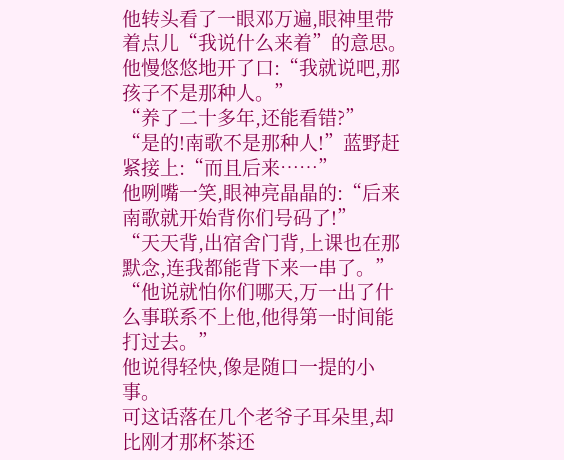他转头看了一眼邓万遍,眼神里带着点儿“我说什么来着”的意思。
他慢悠悠地开了口:“我就说吧,那孩子不是那种人。”
“养了二十多年,还能看错?”
“是的!南歌不是那种人!”蓝野赶紧接上:“而且后来……”
他咧嘴一笑,眼神亮晶晶的:“后来南歌就开始背你们号码了!”
“天天背,出宿舍门背,上课也在那默念,连我都能背下来一串了。”
“他说就怕你们哪天,万一出了什么事联系不上他,他得第一时间能打过去。”
他说得轻快,像是随口一提的小事。
可这话落在几个老爷子耳朵里,却比刚才那杯茶还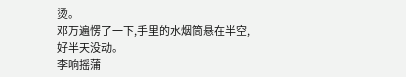烫。
邓万遍愣了一下,手里的水烟筒悬在半空,好半天没动。
李响摇蒲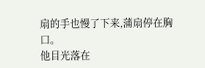扇的手也慢了下来,蒲扇停在胸口。
他目光落在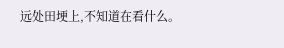远处田埂上,不知道在看什么。